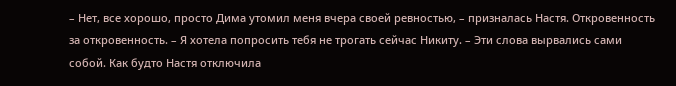– Нет, все хорошо, просто Дима утомил меня вчера своей ревностью, – призналась Настя. Откровенность за откровенность. – Я хотела попросить тебя не трогать сейчас Никиту. – Эти слова вырвались сами собой. Как будто Настя отключила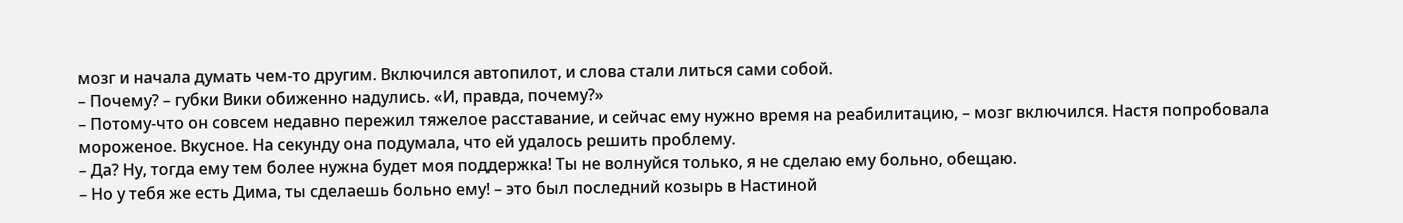мозг и начала думать чем-то другим. Включился автопилот, и слова стали литься сами собой.
– Почему? – губки Вики обиженно надулись. «И, правда, почему?»
– Потому-что он совсем недавно пережил тяжелое расставание, и сейчас ему нужно время на реабилитацию, – мозг включился. Настя попробовала мороженое. Вкусное. На секунду она подумала, что ей удалось решить проблему.
– Да? Ну, тогда ему тем более нужна будет моя поддержка! Ты не волнуйся только, я не сделаю ему больно, обещаю.
– Но у тебя же есть Дима, ты сделаешь больно ему! – это был последний козырь в Настиной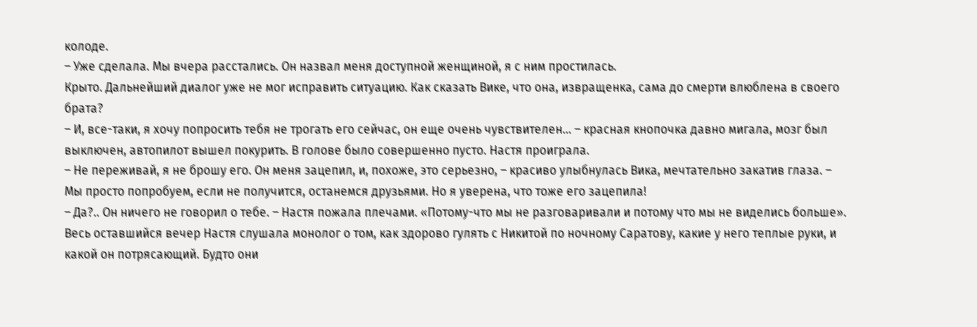колоде.
– Уже сделала. Мы вчера расстались. Он назвал меня доступной женщиной, я с ним простилась.
Крыто. Дальнейший диалог уже не мог исправить ситуацию. Как сказать Вике, что она, извращенка, сама до смерти влюблена в своего брата?
– И, все-таки, я хочу попросить тебя не трогать его сейчас, он еще очень чувствителен… – красная кнопочка давно мигала, мозг был выключен, автопилот вышел покурить. В голове было совершенно пусто. Настя проиграла.
– Не переживай, я не брошу его. Он меня зацепил, и, похоже, это серьезно, – красиво улыбнулась Вика, мечтательно закатив глаза. – Мы просто попробуем, если не получится, останемся друзьями. Но я уверена, что тоже его зацепила!
– Да?.. Он ничего не говорил о тебе. – Настя пожала плечами. «Потому-что мы не разговаривали и потому что мы не виделись больше».
Весь оставшийся вечер Настя слушала монолог о том, как здорово гулять с Никитой по ночному Саратову, какие у него теплые руки, и какой он потрясающий. Будто они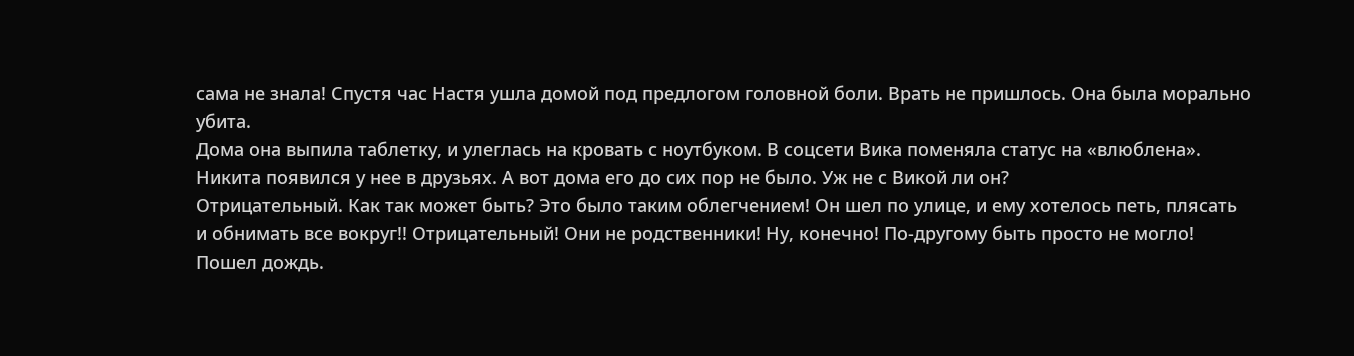сама не знала! Спустя час Настя ушла домой под предлогом головной боли. Врать не пришлось. Она была морально убита.
Дома она выпила таблетку, и улеглась на кровать с ноутбуком. В соцсети Вика поменяла статус на «влюблена». Никита появился у нее в друзьях. А вот дома его до сих пор не было. Уж не с Викой ли он?
Отрицательный. Как так может быть? Это было таким облегчением! Он шел по улице, и ему хотелось петь, плясать и обнимать все вокруг!! Отрицательный! Они не родственники! Ну, конечно! По-другому быть просто не могло!
Пошел дождь.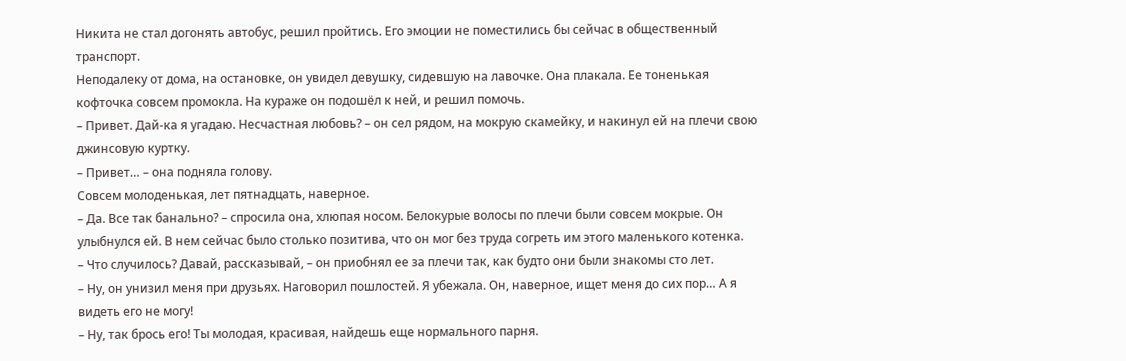Никита не стал догонять автобус, решил пройтись. Его эмоции не поместились бы сейчас в общественный транспорт.
Неподалеку от дома, на остановке, он увидел девушку, сидевшую на лавочке. Она плакала. Ее тоненькая кофточка совсем промокла. На кураже он подошёл к ней, и решил помочь.
– Привет. Дай-ка я угадаю. Несчастная любовь? – он сел рядом, на мокрую скамейку, и накинул ей на плечи свою джинсовую куртку.
– Привет… – она подняла голову.
Совсем молоденькая, лет пятнадцать, наверное.
– Да. Все так банально? – спросила она, хлюпая носом. Белокурые волосы по плечи были совсем мокрые. Он улыбнулся ей. В нем сейчас было столько позитива, что он мог без труда согреть им этого маленького котенка.
– Что случилось? Давай, рассказывай, – он приобнял ее за плечи так, как будто они были знакомы сто лет.
– Ну, он унизил меня при друзьях. Наговорил пошлостей. Я убежала. Он, наверное, ищет меня до сих пор… А я видеть его не могу!
– Ну, так брось его! Ты молодая, красивая, найдешь еще нормального парня.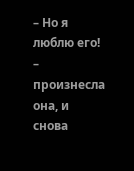– Но я люблю его! – произнесла она, и снова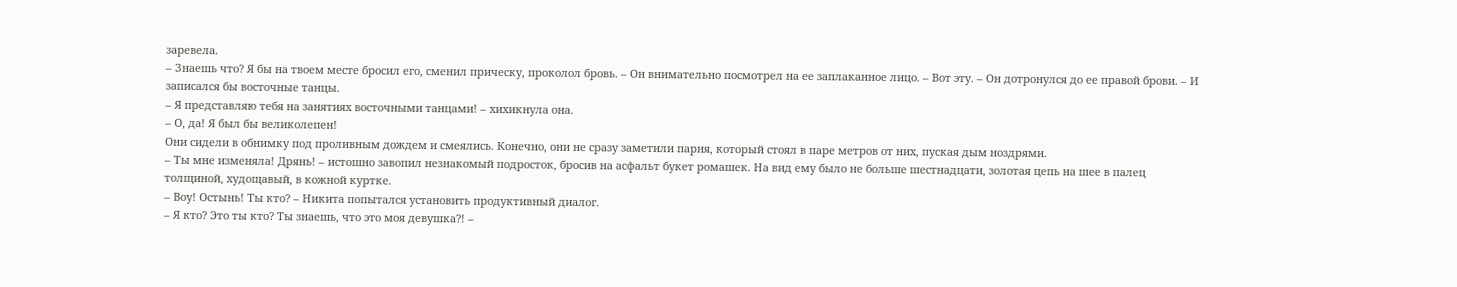заревела.
– Знаешь что? Я бы на твоем месте бросил его, сменил прическу, проколол бровь. – Он внимательно посмотрел на ее заплаканное лицо. – Вот эту. – Он дотронулся до ее правой брови. – И записался бы восточные танцы.
– Я представляю тебя на занятиях восточными танцами! – хихикнула она.
– О, да! Я был бы великолепен!
Они сидели в обнимку под проливным дождем и смеялись. Конечно, они не сразу заметили парня, который стоял в паре метров от них, пуская дым ноздрями.
– Ты мне изменяла! Дрянь! – истошно завопил незнакомый подросток, бросив на асфальт букет ромашек. На вид ему было не больше шестнадцати, золотая цепь на шее в палец толщиной, худощавый, в кожной куртке.
– Воу! Остынь! Ты кто? – Никита попытался установить продуктивный диалог.
– Я кто? Это ты кто? Ты знаешь, что это моя девушка?! –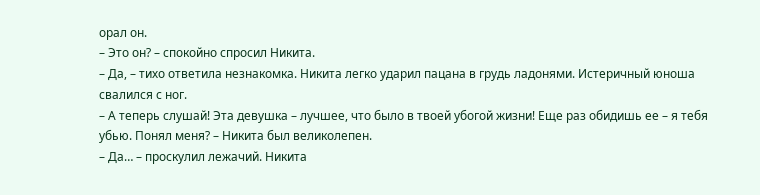орал он.
– Это он? – спокойно спросил Никита.
– Да, – тихо ответила незнакомка. Никита легко ударил пацана в грудь ладонями. Истеричный юноша свалился с ног.
– А теперь слушай! Эта девушка – лучшее, что было в твоей убогой жизни! Еще раз обидишь ее – я тебя убью. Понял меня? – Никита был великолепен.
– Да… – проскулил лежачий. Никита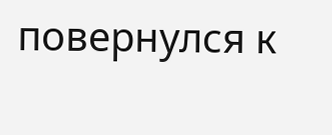повернулся к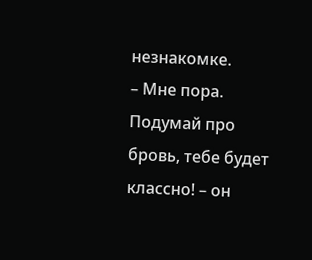незнакомке.
– Мне пора. Подумай про бровь, тебе будет классно! – он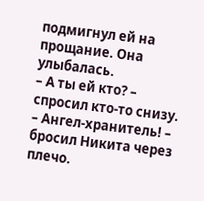подмигнул ей на прощание. Она улыбалась.
– А ты ей кто? – спросил кто-то снизу.
– Ангел-хранитель! – бросил Никита через плечо.